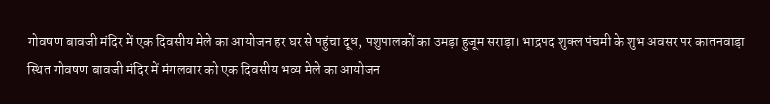गोवषण बावजी मंदिर में एक दिवसीय मेले का आयोजन हर घर से पहुंचा दूध, पशुपालकों का उमड़ा हुजूम सराड़ा। भाद्रपद शुक्ल पंचमी के शुभ अवसर पर कातनवाड़ा स्थित गोवषण बावजी मंदिर में मंगलवार को एक दिवसीय भव्य मेले का आयोजन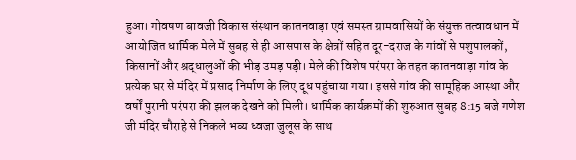हुआ। गोवषण बावजी विकास संस्थान कातनवाड़ा एवं समस्त ग्रामवासियों के संयुक्त तत्वावधान में आयोजित धार्मिक मेले में सुबह से ही आसपास के क्षेत्रों सहित दूर-दराज के गांवों से पशुपालकों, किसानों और श्रद्धालुओं की भीड़ उमड़ पड़ी। मेले की विशेष परंपरा के तहत कातनवाड़ा गांव के प्रत्येक घर से मंदिर में प्रसाद निर्माण के लिए दूध पहुंचाया गया। इससे गांव की सामूहिक आस्था और वर्षों पुरानी परंपरा की झलक देखने को मिली। धार्मिक कार्यक्रमों की शुरुआत सुबह 8:15 बजे गणेश जी मंदिर चौराहे से निकले भव्य ध्वजा जुलूस के साथ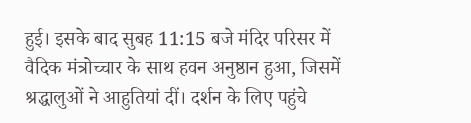हुई। इसके बाद सुबह 11:15 बजे मंदिर परिसर में वैदिक मंत्रोच्चार के साथ हवन अनुष्ठान हुआ, जिसमें श्रद्धालुओं ने आहुतियां दीं। दर्शन के लिए पहुंचे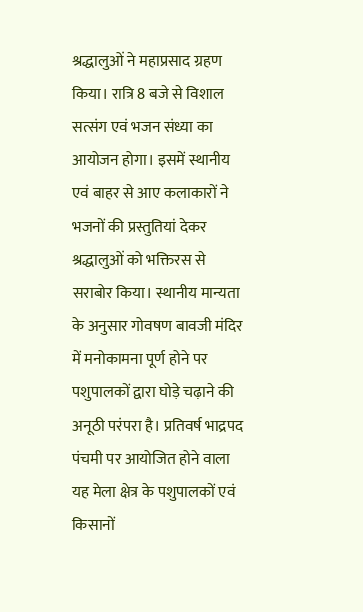श्रद्धालुओं ने महाप्रसाद ग्रहण किया। रात्रि 8 बजे से विशाल सत्संग एवं भजन संध्या का आयोजन होगा। इसमें स्थानीय एवं बाहर से आए कलाकारों ने भजनों की प्रस्तुतियां देकर श्रद्धालुओं को भक्तिरस से सराबोर किया। स्थानीय मान्यता के अनुसार गोवषण बावजी मंदिर में मनोकामना पूर्ण होने पर पशुपालकों द्वारा घोड़े चढ़ाने की अनूठी परंपरा है। प्रतिवर्ष भाद्रपद पंचमी पर आयोजित होने वाला यह मेला क्षेत्र के पशुपालकों एवं किसानों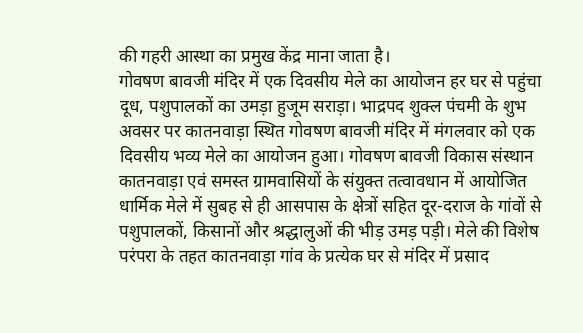की गहरी आस्था का प्रमुख केंद्र माना जाता है।
गोवषण बावजी मंदिर में एक दिवसीय मेले का आयोजन हर घर से पहुंचा दूध, पशुपालकों का उमड़ा हुजूम सराड़ा। भाद्रपद शुक्ल पंचमी के शुभ अवसर पर कातनवाड़ा स्थित गोवषण बावजी मंदिर में मंगलवार को एक दिवसीय भव्य मेले का आयोजन हुआ। गोवषण बावजी विकास संस्थान कातनवाड़ा एवं समस्त ग्रामवासियों के संयुक्त तत्वावधान में आयोजित धार्मिक मेले में सुबह से ही आसपास के क्षेत्रों सहित दूर-दराज के गांवों से पशुपालकों, किसानों और श्रद्धालुओं की भीड़ उमड़ पड़ी। मेले की विशेष परंपरा के तहत कातनवाड़ा गांव के प्रत्येक घर से मंदिर में प्रसाद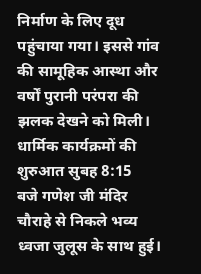निर्माण के लिए दूध पहुंचाया गया। इससे गांव की सामूहिक आस्था और वर्षों पुरानी परंपरा की झलक देखने को मिली। धार्मिक कार्यक्रमों की शुरुआत सुबह 8:15
बजे गणेश जी मंदिर चौराहे से निकले भव्य ध्वजा जुलूस के साथ हुई।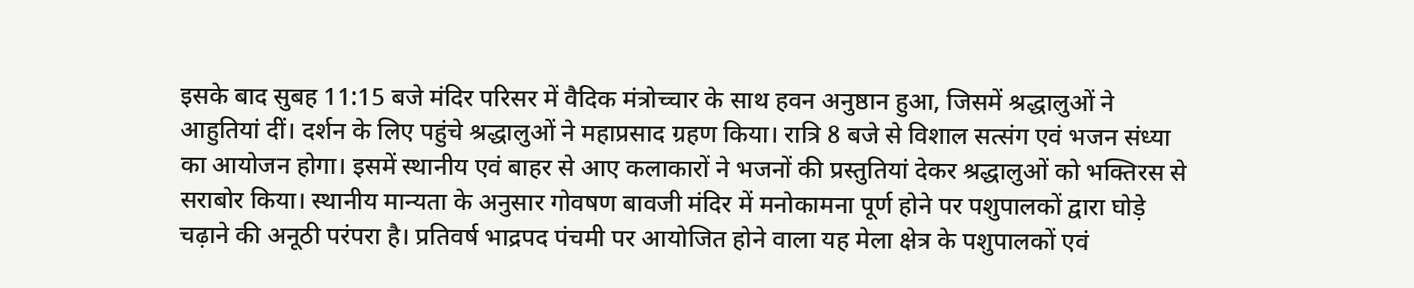इसके बाद सुबह 11:15 बजे मंदिर परिसर में वैदिक मंत्रोच्चार के साथ हवन अनुष्ठान हुआ, जिसमें श्रद्धालुओं ने आहुतियां दीं। दर्शन के लिए पहुंचे श्रद्धालुओं ने महाप्रसाद ग्रहण किया। रात्रि 8 बजे से विशाल सत्संग एवं भजन संध्या का आयोजन होगा। इसमें स्थानीय एवं बाहर से आए कलाकारों ने भजनों की प्रस्तुतियां देकर श्रद्धालुओं को भक्तिरस से सराबोर किया। स्थानीय मान्यता के अनुसार गोवषण बावजी मंदिर में मनोकामना पूर्ण होने पर पशुपालकों द्वारा घोड़े चढ़ाने की अनूठी परंपरा है। प्रतिवर्ष भाद्रपद पंचमी पर आयोजित होने वाला यह मेला क्षेत्र के पशुपालकों एवं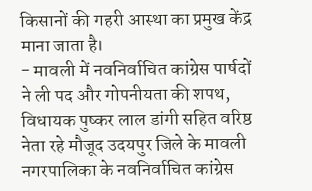किसानों की गहरी आस्था का प्रमुख केंद्र माना जाता है।
- मावली में नवनिर्वाचित कांग्रेस पार्षदों ने ली पद और गोपनीयता की शपथ, विधायक पुष्कर लाल डांगी सहित वरिष्ठ नेता रहे मौजूद उदयपुर जिले के मावली नगरपालिका के नवनिर्वाचित कांग्रेस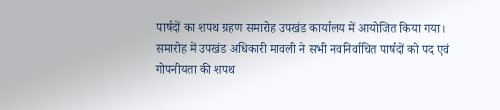पार्षदों का शपथ ग्रहण समारोह उपखंड कार्यालय में आयोजित किया गया। समारोह में उपखंड अधिकारी मावली ने सभी नवनिर्वाचित पार्षदों को पद एवं गोपनीयता की शपथ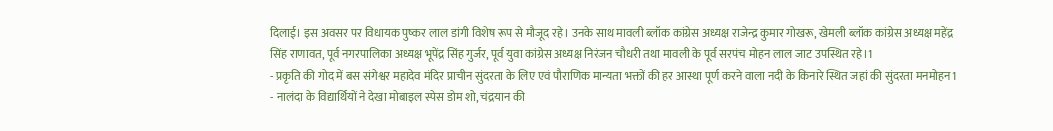दिलाई। इस अवसर पर विधायक पुष्कर लाल डांगी विशेष रूप से मौजूद रहे। उनके साथ मावली ब्लॉक कांग्रेस अध्यक्ष राजेन्द्र कुमार गोखरू, खेमली ब्लॉक कांग्रेस अध्यक्ष महेंद्र सिंह राणावत, पूर्व नगरपालिका अध्यक्ष भूपेंद्र सिंह गुर्जर, पूर्व युवा कांग्रेस अध्यक्ष निरंजन चौधरी तथा मावली के पूर्व सरपंच मोहन लाल जाट उपस्थित रहे।1
- प्रकृति की गोद में बस संगेश्वर महादेव मंदिर प्राचीन सुंदरता के लिए एवं पौराणिक मान्यता भक्तों की हर आस्था पूर्ण करने वाला नदी के किनारे स्थित जहां की सुंदरता मनमोहन1
- नालंदा के विद्यार्थियों ने देखा मोबाइल स्पेस डोम शो, चंद्रयान की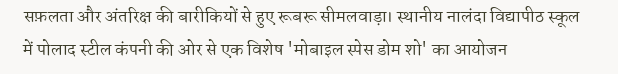सफ़लता और अंतरिक्ष की बारीकियों से हुए रूबरू सीमलवाड़ा। स्थानीय नालंदा विद्यापीठ स्कूल में पोलाद स्टील कंपनी की ओर से एक विशेष 'मोबाइल स्पेस डोम शो' का आयोजन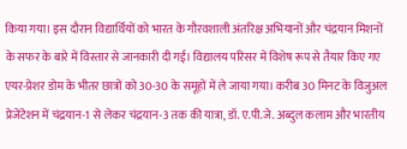किया गया। इस दौरान विद्यार्थियों को भारत के गौरवशाली अंतरिक्ष अभियानों और चंद्रयान मिशनों के सफर के बारे में विस्तार से जानकारी दी गई। विद्यालय परिसर में विशेष रूप से तैयार किए गए एयर-प्रेशर डोम के भीतर छात्रों को 30-30 के समूहों में ले जाया गया। करीब 30 मिनट के विजुअल प्रेजेंटेशन में चंद्रयान-1 से लेकर चंद्रयान-3 तक की यात्रा, डॉ. ए.पी.जे. अब्दुल कलाम और भारतीय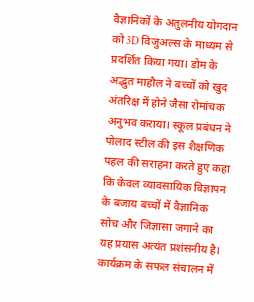वैज्ञानिकों के अतुलनीय योगदान को 3D विजुअल्स के माध्यम से प्रदर्शित किया गया। डोम के अद्भुत माहौल ने बच्चों को खुद अंतरिक्ष में होने जैसा रोमांचक अनुभव कराया। स्कूल प्रबंधन ने पोलाद स्टील की इस शैक्षणिक पहल की सराहना करते हुए कहा कि केवल व्यावसायिक विज्ञापन के बजाय बच्चों में वैज्ञानिक सोच और जिज्ञासा जगाने का यह प्रयास अत्यंत प्रशंसनीय है। कार्यक्रम के सफल संचालन में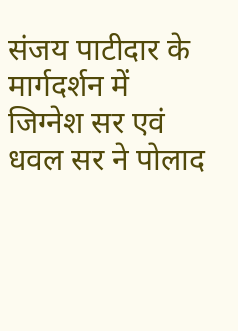संजय पाटीदार के मार्गदर्शन में जिग्नेश सर एवं धवल सर ने पोलाद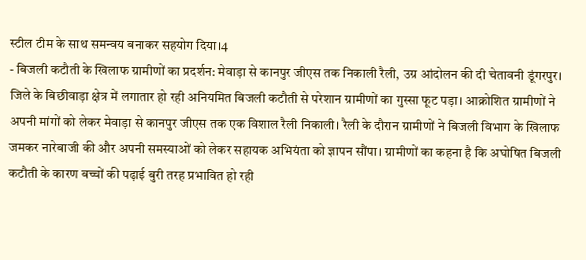स्टील टीम के साथ समन्वय बनाकर सहयोग दिया।4
- बिजली कटौती के खिलाफ ग्रामीणों का प्रदर्शन: मेवाड़ा से कानपुर जीएस तक निकाली रैली, उग्र आंदोलन की दी चेतावनी डूंगरपुर। जिले के बिछीवाड़ा क्षेत्र में लगातार हो रही अनियमित बिजली कटौती से परेशान ग्रामीणों का गुस्सा फूट पड़ा। आक्रोशित ग्रामीणों ने अपनी मांगों को लेकर मेवाड़ा से कानपुर जीएस तक एक विशाल रैली निकाली। रैली के दौरान ग्रामीणों ने बिजली विभाग के खिलाफ जमकर नारेबाजी की और अपनी समस्याओं को लेकर सहायक अभियंता को ज्ञापन सौंपा। ग्रामीणों का कहना है कि अघोषित बिजली कटौती के कारण बच्चों की पढ़ाई बुरी तरह प्रभावित हो रही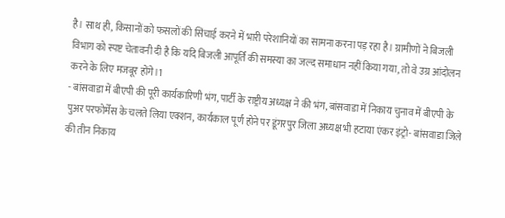है। साथ ही, किसानों को फसलों की सिंचाई करने में भारी परेशानियों का सामना करना पड़ रहा है। ग्रामीणों ने बिजली विभाग को स्पष्ट चेतावनी दी है कि यदि बिजली आपूर्ति की समस्या का जल्द समाधान नहीं किया गया, तो वे उग्र आंदोलन करने के लिए मजबूर होंगे।1
- बांसवाडा में बीएपी की पूरी कार्यकारिणी भंग, पार्टी के राष्ट्रीय अध्यक्ष ने की भंग, बांसवाडा में निकाय चुनाव में बीएपी के पुअर परफोर्मेंस के चलते लिया एक्शन, कार्यकाल पूर्ण होने पर डूंगरपुर जिला अध्यक्ष भी हटाया एंकर इंट्रो- बांसवाडा जिले की तीन निकाय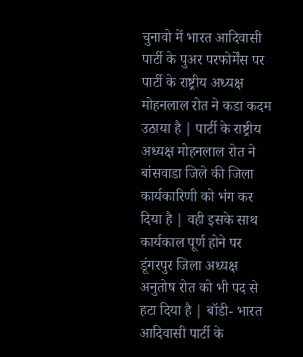चुनावो में भारत आदिवासी पार्टी के पुअर परफोर्मेंस पर पार्टी के राष्ट्रीय अध्यक्ष मोहनलाल रोत ने कडा कदम उठाया है | पार्टी के राष्ट्रीय अध्यक्ष मोहनलाल रोत ने बांसवाडा जिले की जिला कार्यकारिणी को भंग कर दिया है | वही इसके साथ कार्यकाल पूर्ण होने पर डूंगरपुर जिला अध्यक्ष अनुतोष रोत को भी पद से हटा दिया है | बॉडी- भारत आदिवासी पार्टी के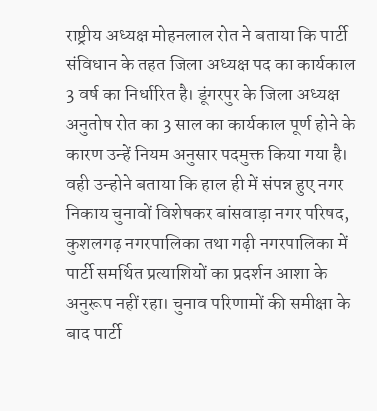राष्ट्रीय अध्यक्ष मोहनलाल रोत ने बताया कि पार्टी संविधान के तहत जिला अध्यक्ष पद का कार्यकाल 3 वर्ष का निर्धारित है। डूंगरपुर के जिला अध्यक्ष अनुतोष रोत का 3 साल का कार्यकाल पूर्ण होने के कारण उन्हें नियम अनुसार पदमुक्त किया गया है। वही उन्होने बताया कि हाल ही में संपन्न हुए नगर निकाय चुनावों विशेषकर बांसवाड़ा नगर परिषद, कुशलगढ़ नगरपालिका तथा गढ़ी नगरपालिका में पार्टी समर्थित प्रत्याशियों का प्रदर्शन आशा के अनुरूप नहीं रहा। चुनाव परिणामों की समीक्षा के बाद पार्टी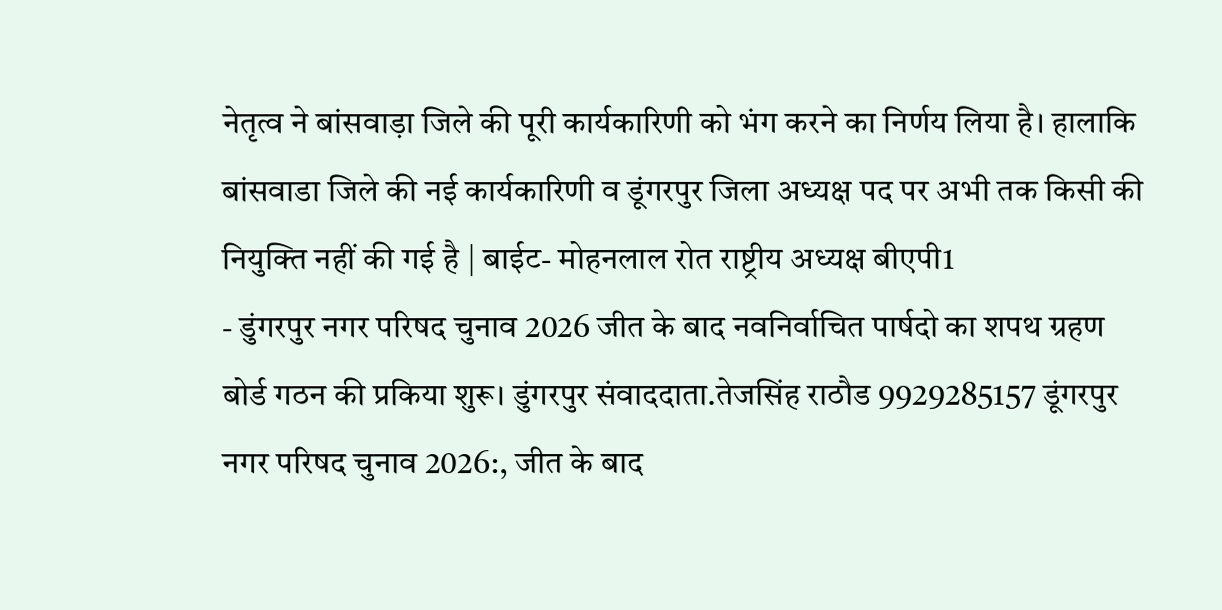नेतृत्व ने बांसवाड़ा जिले की पूरी कार्यकारिणी को भंग करने का निर्णय लिया है। हालाकि बांसवाडा जिले की नई कार्यकारिणी व डूंगरपुर जिला अध्यक्ष पद पर अभी तक किसी की नियुक्ति नहीं की गई है | बाईट- मोहनलाल रोत राष्ट्रीय अध्यक्ष बीएपी1
- डुंगरपुर नगर परिषद चुनाव 2026 जीत के बाद नवनिर्वाचित पार्षदो का शपथ ग्रहण बोर्ड गठन की प्रकिया शुरू। डुंगरपुर संवाददाता.तेजसिंह राठौड 9929285157 डूंगरपुर नगर परिषद चुनाव 2026:, जीत के बाद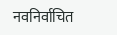नवनिर्वाचित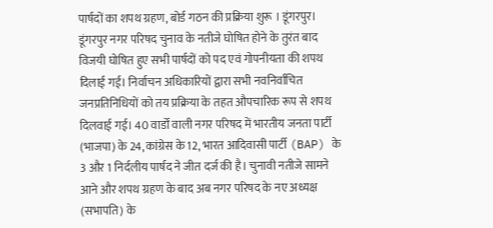पार्षदों का शपथ ग्रहण, बोर्ड गठन की प्रक्रिया शुरू । डूंगरपुर। डूंगरपुर नगर परिषद चुनाव के नतीजे घोषित होने के तुरंत बाद विजयी घोषित हुए सभी पार्षदों को पद एवं गोपनीयता की शपथ दिलाई गई। निर्वाचन अधिकारियों द्वारा सभी नवनिर्वाचित जनप्रतिनिधियों को तय प्रक्रिया के तहत औपचारिक रूप से शपथ दिलवाई गई। 40 वार्डों वाली नगर परिषद में भारतीय जनता पार्टी (भाजपा) के 24, कांग्रेस के 12, भारत आदिवासी पार्टी (BAP) के 3 और 1 निर्दलीय पार्षद ने जीत दर्ज की है। चुनावी नतीजे सामने आने और शपथ ग्रहण के बाद अब नगर परिषद के नए अध्यक्ष (सभापति) के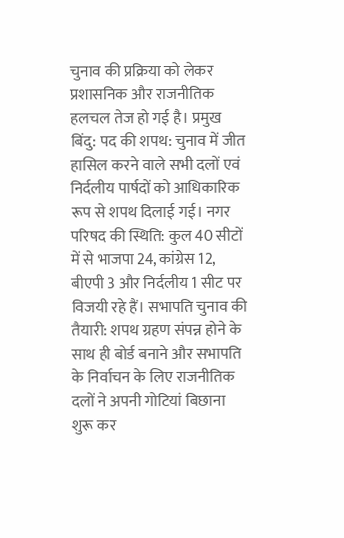चुनाव की प्रक्रिया को लेकर प्रशासनिक और राजनीतिक हलचल तेज हो गई है। प्रमुख बिंदु: पद की शपथ: चुनाव में जीत हासिल करने वाले सभी दलों एवं निर्दलीय पार्षदों को आधिकारिक रूप से शपथ दिलाई गई। नगर परिषद की स्थिति: कुल 40 सीटों में से भाजपा 24, कांग्रेस 12, बीएपी 3 और निर्दलीय 1 सीट पर विजयी रहे हैं। सभापति चुनाव की तैयारी: शपथ ग्रहण संपन्न होने के साथ ही बोर्ड बनाने और सभापति के निर्वाचन के लिए राजनीतिक दलों ने अपनी गोटियां बिछाना शुरू कर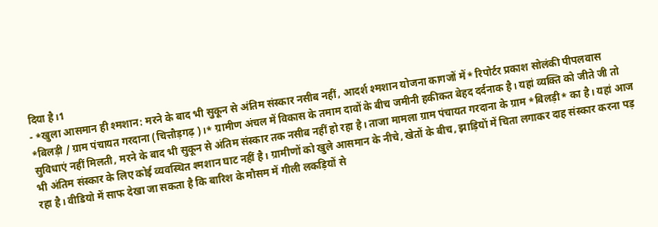दिया है।1
- *खुला आसमान ही श्मशान: मरने के बाद भी सुकून से अंतिम संस्कार नसीब नहीं, आदर्श श्मशान योजना कागजों में* रिपोर्टर प्रकाश सोलंकी पीपलवास *बिलड़ी / ग्राम पंचायत गरदाना (चित्तौड़गढ़)।* ग्रामीण अंचल में विकास के तमाम दावों के बीच जमीनी हकीकत बेहद दर्दनाक है। यहां व्यक्ति को जीते जी तो सुविधाएं नहीं मिलती, मरने के बाद भी सुकून से अंतिम संस्कार तक नसीब नहीं हो रहा है। ताजा मामला ग्राम पंचायत गरदाना के ग्राम *बिलड़ी* का है। यहां आज भी अंतिम संस्कार के लिए कोई व्यवस्थित श्मशान घाट नहीं है। ग्रामीणों को खुले आसमान के नीचे, खेतों के बीच, झाड़ियों में चिता लगाकर दाह संस्कार करना पड़ रहा है। वीडियो में साफ देखा जा सकता है कि बारिश के मौसम में गीली लकड़ियों से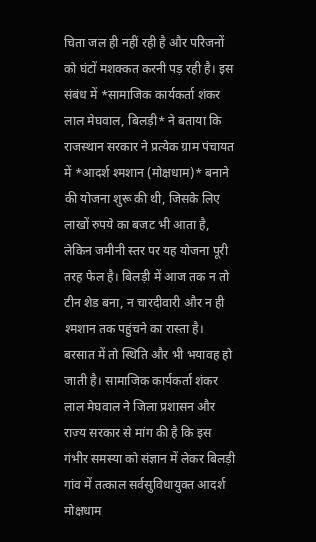चिता जल ही नहीं रही है और परिजनों को घंटों मशक्कत करनी पड़ रही है। इस संबंध में *सामाजिक कार्यकर्ता शंकर लाल मेघवाल, बिलड़ी* ने बताया कि राजस्थान सरकार ने प्रत्येक ग्राम पंचायत में *आदर्श श्मशान (मोक्षधाम)* बनाने की योजना शुरू की थी, जिसके लिए लाखों रुपये का बजट भी आता है, लेकिन जमीनी स्तर पर यह योजना पूरी तरह फेल है। बिलड़ी में आज तक न तो टीन शेड बना, न चारदीवारी और न ही श्मशान तक पहुंचने का रास्ता है। बरसात में तो स्थिति और भी भयावह हो जाती है। सामाजिक कार्यकर्ता शंकर लाल मेघवाल ने जिला प्रशासन और राज्य सरकार से मांग की है कि इस गंभीर समस्या को संज्ञान में लेकर बिलड़ी गांव में तत्काल सर्वसुविधायुक्त आदर्श मोक्षधाम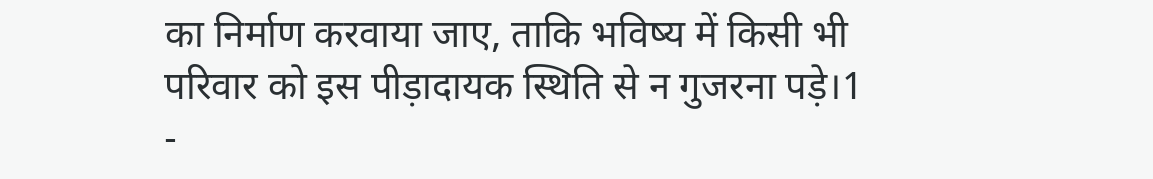का निर्माण करवाया जाए, ताकि भविष्य में किसी भी परिवार को इस पीड़ादायक स्थिति से न गुजरना पड़े।1
-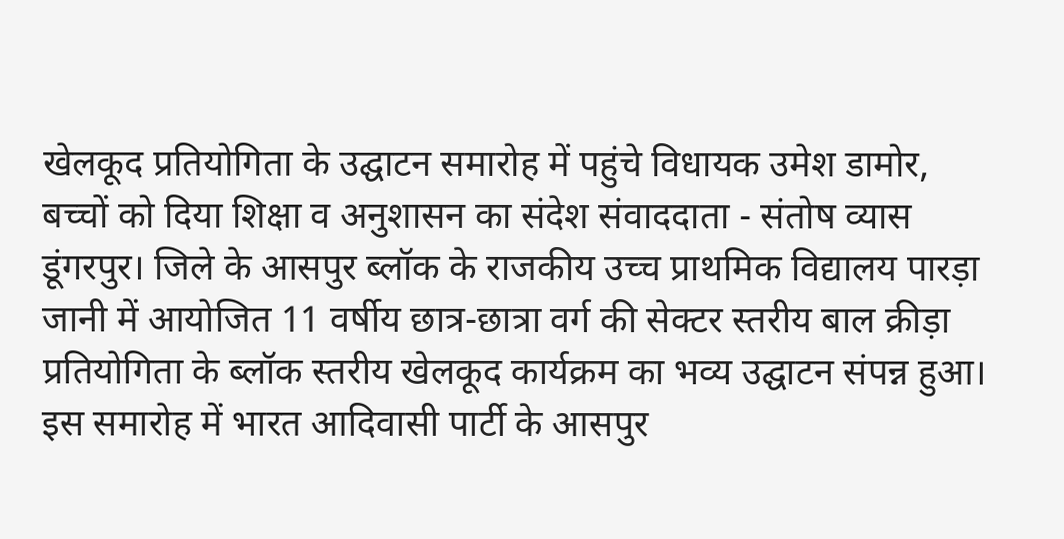खेलकूद प्रतियोगिता के उद्घाटन समारोह में पहुंचे विधायक उमेश डामोर, बच्चों को दिया शिक्षा व अनुशासन का संदेश संवाददाता - संतोष व्यास डूंगरपुर। जिले के आसपुर ब्लॉक के राजकीय उच्च प्राथमिक विद्यालय पारड़ा जानी में आयोजित 11 वर्षीय छात्र-छात्रा वर्ग की सेक्टर स्तरीय बाल क्रीड़ा प्रतियोगिता के ब्लॉक स्तरीय खेलकूद कार्यक्रम का भव्य उद्घाटन संपन्न हुआ। इस समारोह में भारत आदिवासी पार्टी के आसपुर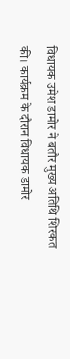विधायक उमेश डामोर ने बतौर मुख्य अतिथि शिरकत की। कार्यक्रम के दौरान विधायक डामोर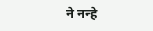ने नन्हे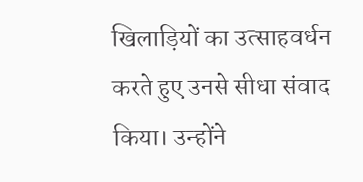खिलाड़ियों का उत्साहवर्धन करते हुए उनसे सीधा संवाद किया। उन्होंने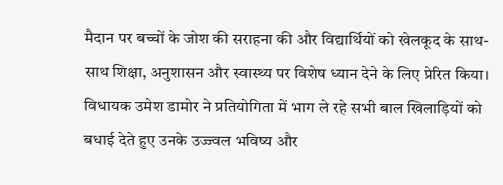मैदान पर बच्चों के जोश की सराहना की और विद्यार्थियों को खेलकूद के साथ-साथ शिक्षा, अनुशासन और स्वास्थ्य पर विशेष ध्यान देने के लिए प्रेरित किया। विधायक उमेश डामोर ने प्रतियोगिता में भाग ले रहे सभी बाल खिलाड़ियों को बधाई देते हुए उनके उज्ज्वल भविष्य और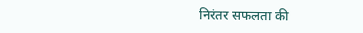निरंतर सफलता की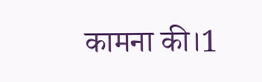कामना की।1